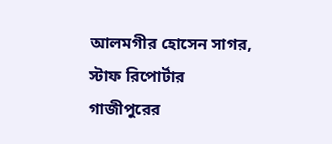আলমগীর হোসেন সাগর, স্টাফ রিপোর্টার
গাজীপুরের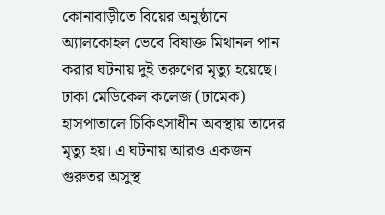কোনাবাড়ীতে বিয়ের অনুষ্ঠানে অ্যালকোহল ভেবে বিষাক্ত মিথানল পান করার ঘটনায় দুই তরুণের মৃত্যু হয়েছে। ঢাকা মেডিকেল কলেজ (ঢামেক) হাসপাতালে চিকিৎসাধীন অবস্থায় তাদের মৃত্যু হয়। এ ঘটনায় আরও একজন গুরুতর অসুস্থ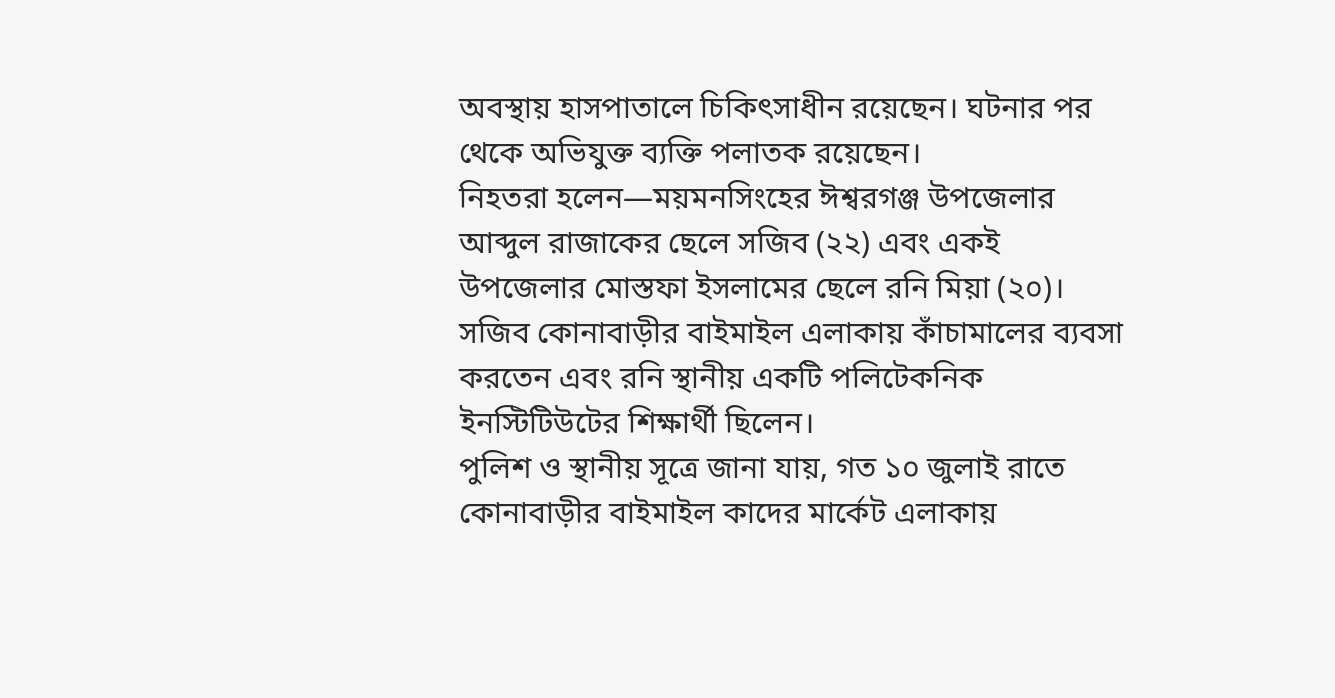অবস্থায় হাসপাতালে চিকিৎসাধীন রয়েছেন। ঘটনার পর থেকে অভিযুক্ত ব্যক্তি পলাতক রয়েছেন।
নিহতরা হলেন—ময়মনসিংহের ঈশ্বরগঞ্জ উপজেলার আব্দুল রাজাকের ছেলে সজিব (২২) এবং একই উপজেলার মোস্তফা ইসলামের ছেলে রনি মিয়া (২০)। সজিব কোনাবাড়ীর বাইমাইল এলাকায় কাঁচামালের ব্যবসা করতেন এবং রনি স্থানীয় একটি পলিটেকনিক ইনস্টিটিউটের শিক্ষার্থী ছিলেন।
পুলিশ ও স্থানীয় সূত্রে জানা যায়, গত ১০ জুলাই রাতে কোনাবাড়ীর বাইমাইল কাদের মার্কেট এলাকায়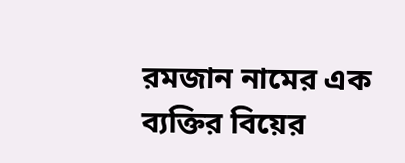রমজান নামের এক ব্যক্তির বিয়ের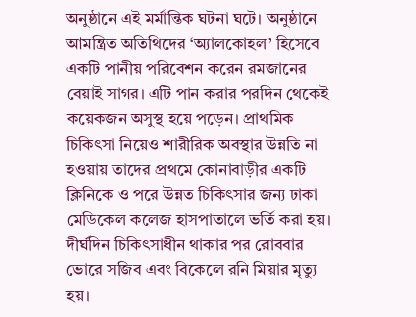অনুষ্ঠানে এই মর্মান্তিক ঘটনা ঘটে। অনুষ্ঠানে আমন্ত্রিত অতিথিদের ‘অ্যালকোহল’ হিসেবে একটি পানীয় পরিবেশন করেন রমজানের বেয়াই সাগর। এটি পান করার পরদিন থেকেই কয়েকজন অসুস্থ হয়ে পড়েন। প্রাথমিক চিকিৎসা নিয়েও শারীরিক অবস্থার উন্নতি না হওয়ায় তাদের প্রথমে কোনাবাড়ীর একটি ক্লিনিকে ও পরে উন্নত চিকিৎসার জন্য ঢাকা মেডিকেল কলেজ হাসপাতালে ভর্তি করা হয়।
দীর্ঘদিন চিকিৎসাধীন থাকার পর রোববার ভোরে সজিব এবং বিকেলে রনি মিয়ার মৃত্যু হয়।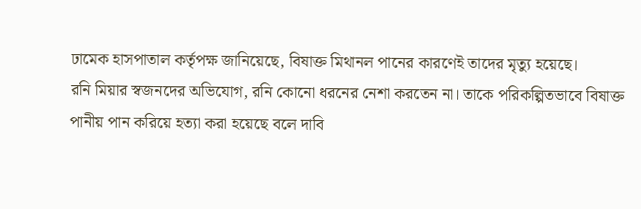ঢামেক হাসপাতাল কর্তৃপক্ষ জানিয়েছে, বিষাক্ত মিথানল পানের কারণেই তাদের মৃত্যু হয়েছে।
রনি মিয়ার স্বজনদের অভিযোগ, রনি কোনো ধরনের নেশা করতেন না। তাকে পরিকল্পিতভাবে বিষাক্ত পানীয় পান করিয়ে হত্যা করা হয়েছে বলে দাবি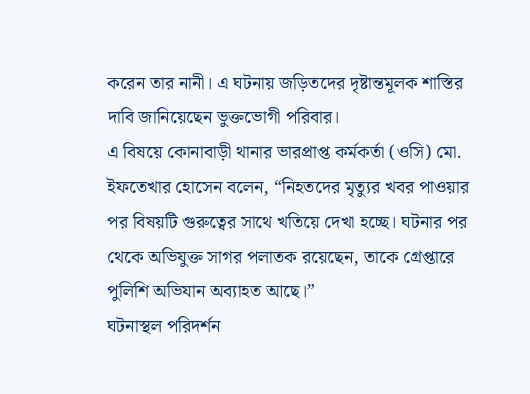করেন তার নানী। এ ঘটনায় জড়িতদের দৃষ্টান্তমূলক শাস্তির দাবি জানিয়েছেন ভুক্তভোগী পরিবার।
এ বিষয়ে কোনাবাড়ী থানার ভারপ্রাপ্ত কর্মকর্তা (ওসি) মো. ইফতেখার হোসেন বলেন, “নিহতদের মৃত্যুর খবর পাওয়ার পর বিষয়টি গুরুত্বের সাথে খতিয়ে দেখা হচ্ছে। ঘটনার পর থেকে অভিযুক্ত সাগর পলাতক রয়েছেন, তাকে গ্রেপ্তারে পুলিশি অভিযান অব্যাহত আছে।”
ঘটনাস্থল পরিদর্শন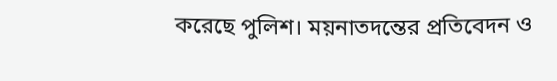করেছে পুলিশ। ময়নাতদন্তের প্রতিবেদন ও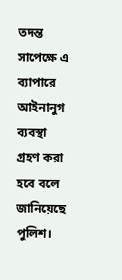তদন্ত সাপেক্ষে এ ব্যাপারে আইনানুগ ব্যবস্থা গ্রহণ করা হবে বলে জানিয়েছে পুলিশ।